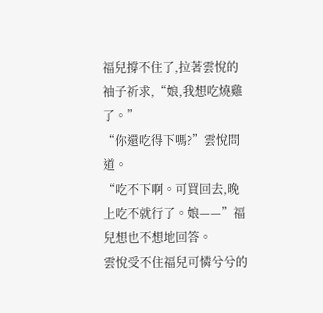福兒撐不住了,拉著雲悅的袖子祈求,“娘,我想吃燒雞了。”
“你還吃得下嗎?”雲悅問道。
“吃不下啊。可買回去,晚上吃不就行了。娘——”福兒想也不想地回答。
雲悅受不住福兒可憐兮兮的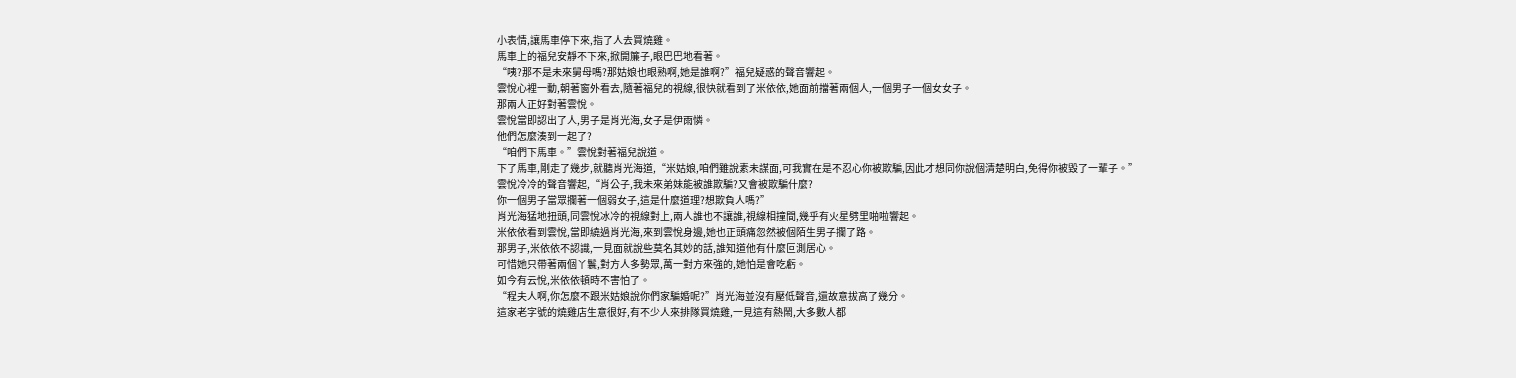小表情,讓馬車停下來,指了人去買燒雞。
馬車上的福兒安靜不下來,掀開簾子,眼巴巴地看著。
“咦?那不是未來舅母嗎?那姑娘也眼熟啊,她是誰啊?”福兒疑惑的聲音響起。
雲悅心裡一動,朝著窗外看去,隨著福兒的視線,很快就看到了米依依,她面前擋著兩個人,一個男子一個女女子。
那兩人正好對著雲悅。
雲悅當即認出了人,男子是肖光海,女子是伊雨憐。
他們怎麼湊到一起了?
“咱們下馬車。”雲悅對著福兒說道。
下了馬車,剛走了幾步,就聽肖光海道,“米姑娘,咱們雖說素未謀面,可我實在是不忍心你被欺騙,因此才想同你說個清楚明白,免得你被毀了一輩子。”
雲悅冷冷的聲音響起,“肖公子,我未來弟妹能被誰欺騙?又會被欺騙什麼?
你一個男子當眾攔著一個弱女子,這是什麼道理?想欺負人嗎?”
肖光海猛地扭頭,同雲悅冰冷的視線對上,兩人誰也不讓誰,視線相撞間,幾乎有火星劈里啪啦響起。
米依依看到雲悅,當即繞過肖光海,來到雲悅身邊,她也正頭痛忽然被個陌生男子攔了路。
那男子,米依依不認識,一見面就說些莫名其妙的話,誰知道他有什麼叵測居心。
可惜她只帶著兩個丫鬟,對方人多勢眾,萬一對方來強的,她怕是會吃虧。
如今有云悅,米依依頓時不害怕了。
“程夫人啊,你怎麼不跟米姑娘說你們家騙婚呢?”肖光海並沒有壓低聲音,還故意拔高了幾分。
這家老字號的燒雞店生意很好,有不少人來排隊買燒雞,一見這有熱鬧,大多數人都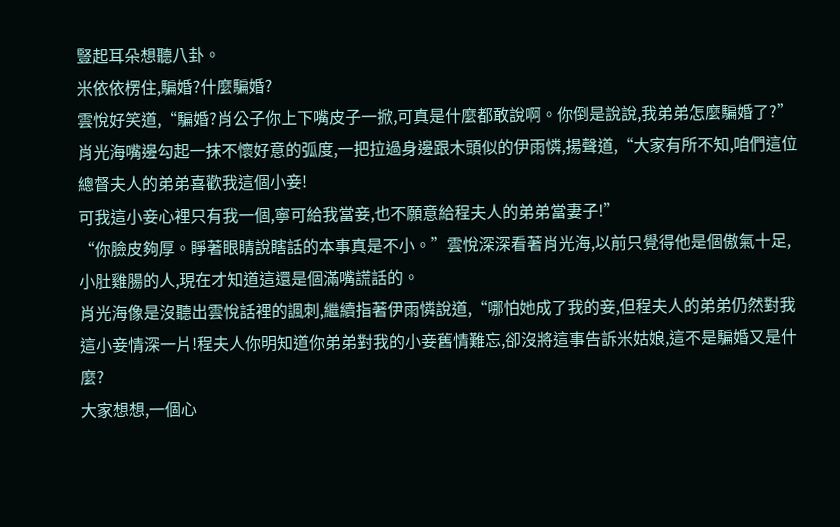豎起耳朵想聽八卦。
米依依楞住,騙婚?什麼騙婚?
雲悅好笑道,“騙婚?肖公子你上下嘴皮子一掀,可真是什麼都敢說啊。你倒是說說,我弟弟怎麼騙婚了?”
肖光海嘴邊勾起一抹不懷好意的弧度,一把拉過身邊跟木頭似的伊雨憐,揚聲道,“大家有所不知,咱們這位總督夫人的弟弟喜歡我這個小妾!
可我這小妾心裡只有我一個,寧可給我當妾,也不願意給程夫人的弟弟當妻子!”
“你臉皮夠厚。睜著眼睛說瞎話的本事真是不小。”雲悅深深看著肖光海,以前只覺得他是個傲氣十足,小肚雞腸的人,現在才知道這還是個滿嘴謊話的。
肖光海像是沒聽出雲悅話裡的諷刺,繼續指著伊雨憐說道,“哪怕她成了我的妾,但程夫人的弟弟仍然對我這小妾情深一片!程夫人你明知道你弟弟對我的小妾舊情難忘,卻沒將這事告訴米姑娘,這不是騙婚又是什麼?
大家想想,一個心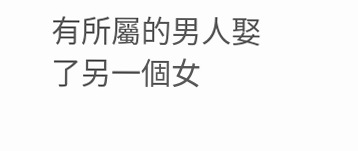有所屬的男人娶了另一個女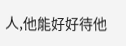人,他能好好待他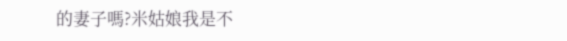的妻子嗎?米姑娘我是不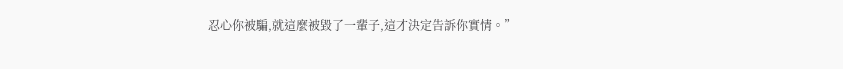忍心你被騙,就這麼被毀了一輩子,這才決定告訴你實情。”